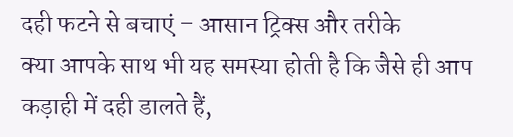दही फटने से बचाएं – आसान ट्रिक्स और तरीके
क्या आपके साथ भी यह समस्या होती है कि जैसे ही आप कड़ाही में दही डालते हैं,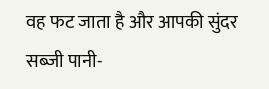वह फट जाता है और आपकी सुंदर सब्जी पानी-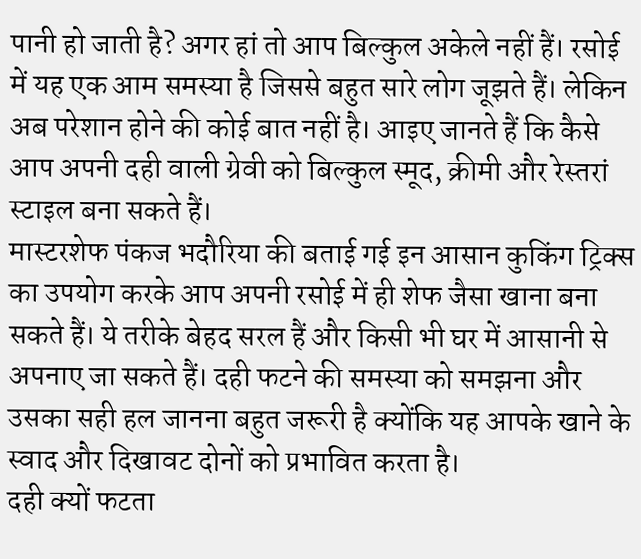पानी हो जाती है? अगर हां तो आप बिल्कुल अकेले नहीं हैं। रसोई में यह एक आम समस्या है जिससे बहुत सारे लोग जूझते हैं। लेकिन अब परेशान होने की कोई बात नहीं है। आइए जानते हैं कि कैसे आप अपनी दही वाली ग्रेवी को बिल्कुल स्मूद, क्रीमी और रेस्तरां स्टाइल बना सकते हैं।
मास्टरशेफ पंकज भदौरिया की बताई गई इन आसान कुकिंग ट्रिक्स का उपयोग करके आप अपनी रसोई में ही शेफ जैसा खाना बना सकते हैं। ये तरीके बेहद सरल हैं और किसी भी घर में आसानी से अपनाए जा सकते हैं। दही फटने की समस्या को समझना और उसका सही हल जानना बहुत जरूरी है क्योंकि यह आपके खाने के स्वाद और दिखावट दोनों को प्रभावित करता है।
दही क्यों फटता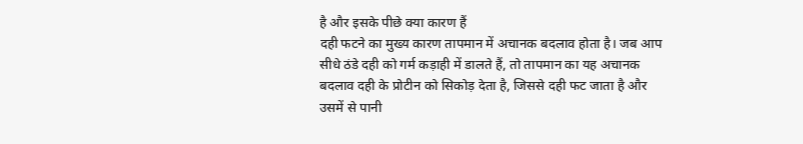है और इसके पीछे क्या कारण हैं
दही फटने का मुख्य कारण तापमान में अचानक बदलाव होता है। जब आप सीधे ठंडे दही को गर्म कड़ाही में डालते हैं, तो तापमान का यह अचानक बदलाव दही के प्रोटीन को सिकोड़ देता है, जिससे दही फट जाता है और उसमें से पानी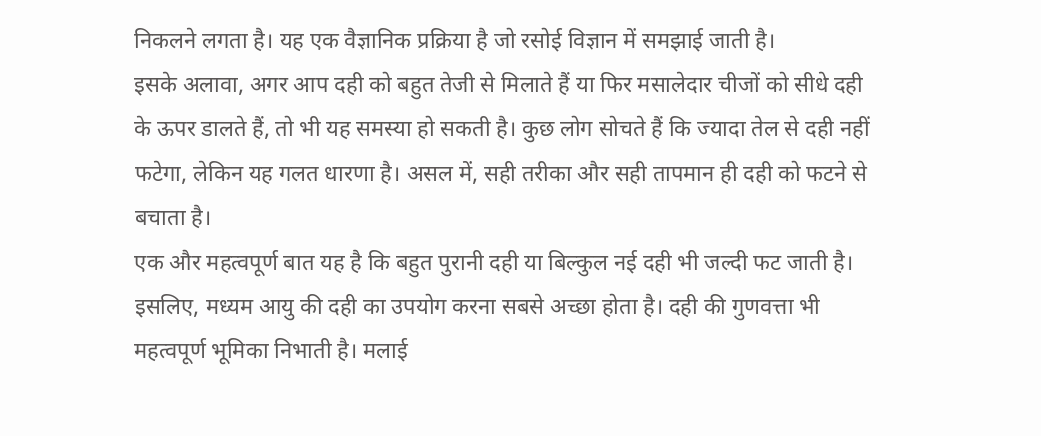निकलने लगता है। यह एक वैज्ञानिक प्रक्रिया है जो रसोई विज्ञान में समझाई जाती है।
इसके अलावा, अगर आप दही को बहुत तेजी से मिलाते हैं या फिर मसालेदार चीजों को सीधे दही के ऊपर डालते हैं, तो भी यह समस्या हो सकती है। कुछ लोग सोचते हैं कि ज्यादा तेल से दही नहीं फटेगा, लेकिन यह गलत धारणा है। असल में, सही तरीका और सही तापमान ही दही को फटने से बचाता है।
एक और महत्वपूर्ण बात यह है कि बहुत पुरानी दही या बिल्कुल नई दही भी जल्दी फट जाती है। इसलिए, मध्यम आयु की दही का उपयोग करना सबसे अच्छा होता है। दही की गुणवत्ता भी महत्वपूर्ण भूमिका निभाती है। मलाई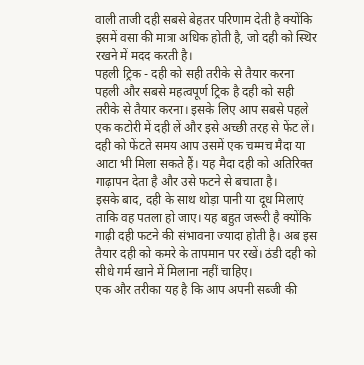वाली ताजी दही सबसे बेहतर परिणाम देती है क्योंकि इसमें वसा की मात्रा अधिक होती है, जो दही को स्थिर रखने में मदद करती है।
पहली ट्रिक - दही को सही तरीके से तैयार करना
पहली और सबसे महत्वपूर्ण ट्रिक है दही को सही तरीके से तैयार करना। इसके लिए आप सबसे पहले एक कटोरी में दही लें और इसे अच्छी तरह से फेंट लें। दही को फेंटते समय आप उसमें एक चम्मच मैदा या आटा भी मिला सकते हैं। यह मैदा दही को अतिरिक्त गाढ़ापन देता है और उसे फटने से बचाता है।
इसके बाद, दही के साथ थोड़ा पानी या दूध मिलाएं ताकि वह पतला हो जाए। यह बहुत जरूरी है क्योंकि गाढ़ी दही फटने की संभावना ज्यादा होती है। अब इस तैयार दही को कमरे के तापमान पर रखें। ठंडी दही को सीधे गर्म खाने में मिलाना नहीं चाहिए।
एक और तरीका यह है कि आप अपनी सब्जी की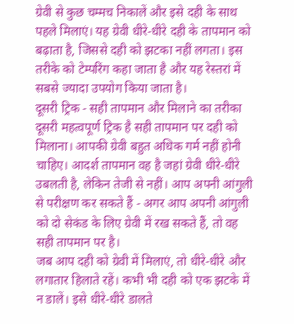ग्रेवी से कुछ चम्मच निकालें और इसे दही के साथ पहले मिलाएं। यह ग्रेवी धीरे-धीरे दही के तापमान को बढ़ाता है, जिससे दही को झटका नहीं लगता। इस तरीके को टेम्परिंग कहा जाता है और यह रेस्तरां में सबसे ज्यादा उपयोग किया जाता है।
दूसरी ट्रिक - सही तापमान और मिलाने का तरीका
दूसरी महत्वपूर्ण ट्रिक है सही तापमान पर दही को मिलाना। आपकी ग्रेवी बहुत अधिक गर्म नहीं होनी चाहिए। आदर्श तापमान वह है जहां ग्रेवी धीरे-धीरे उबलती है, लेकिन तेजी से नहीं। आप अपनी आंगुली से परीक्षण कर सकते हैं - अगर आप अपनी आंगुली को दो सेकंड के लिए ग्रेवी में रख सकते हैं, तो वह सही तापमान पर है।
जब आप दही को ग्रेवी में मिलाएं, तो धीरे-धीरे और लगातार हिलाते रहें। कभी भी दही को एक झटके में न डालें। इसे धीरे-धीरे डालते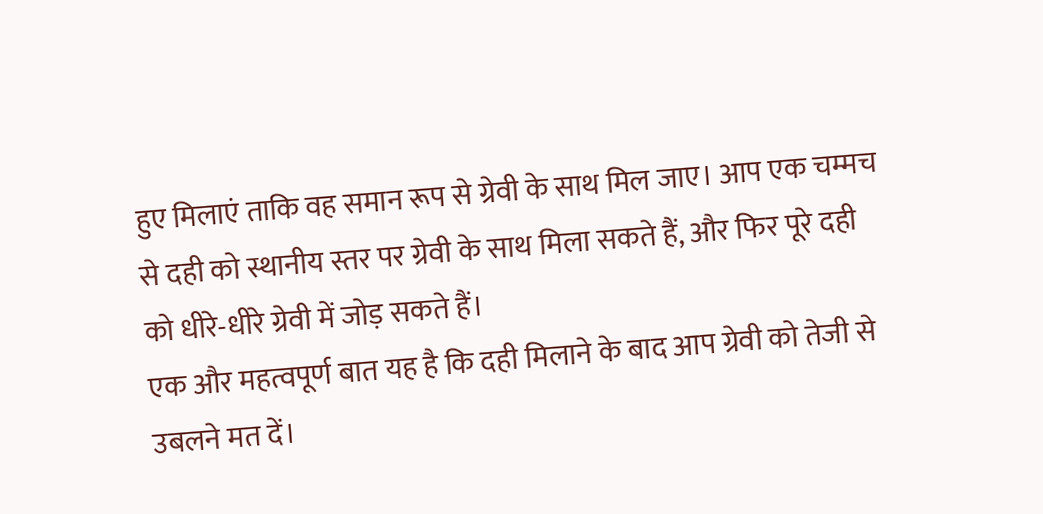हुए मिलाएं ताकि वह समान रूप से ग्रेवी के साथ मिल जाए। आप एक चम्मच से दही को स्थानीय स्तर पर ग्रेवी के साथ मिला सकते हैं, और फिर पूरे दही को धीरे-धीरे ग्रेवी में जोड़ सकते हैं।
एक और महत्वपूर्ण बात यह है कि दही मिलाने के बाद आप ग्रेवी को तेजी से उबलने मत दें।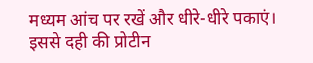मध्यम आंच पर रखें और धीरे-धीरे पकाएं। इससे दही की प्रोटीन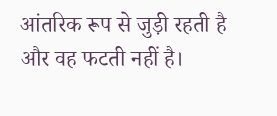आंतरिक रूप से जुड़ी रहती है और वह फटती नहीं है।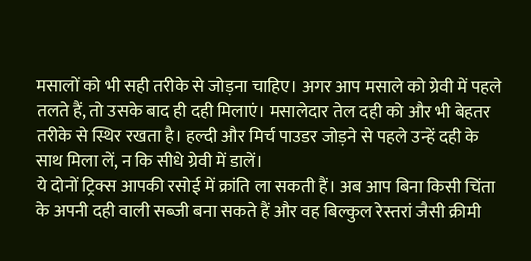मसालों को भी सही तरीके से जोड़ना चाहिए। अगर आप मसाले को ग्रेवी में पहले तलते हैं, तो उसके बाद ही दही मिलाएं। मसालेदार तेल दही को और भी बेहतर तरीके से स्थिर रखता है। हल्दी और मिर्च पाउडर जोड़ने से पहले उन्हें दही के साथ मिला लें, न कि सीधे ग्रेवी में डालें।
ये दोनों ट्रिक्स आपकी रसोई में क्रांति ला सकती हैं। अब आप बिना किसी चिंता के अपनी दही वाली सब्जी बना सकते हैं और वह बिल्कुल रेस्तरां जैसी क्रीमी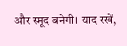और स्मूद बनेगी। याद रखें,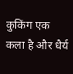कुकिंग एक कला है और धैर्य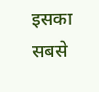इसका सबसे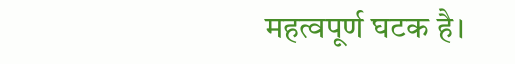महत्वपूर्ण घटक है।